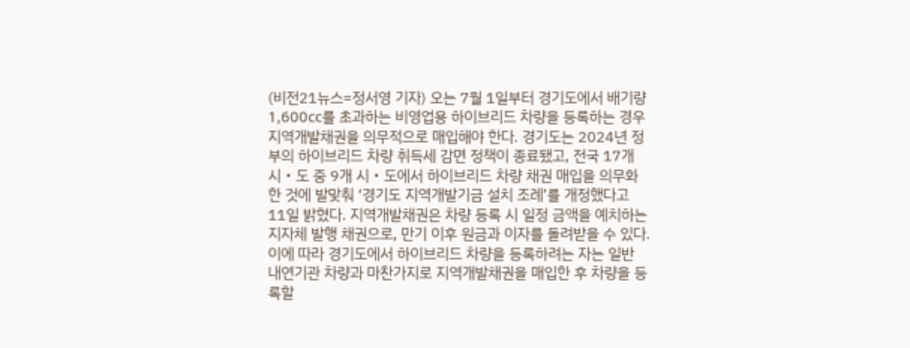(비전21뉴스=정서영 기자) 오는 7월 1일부터 경기도에서 배기량 1,600cc를 초과하는 비영업용 하이브리드 차량을 등록하는 경우 지역개발채권을 의무적으로 매입해야 한다. 경기도는 2024년 정부의 하이브리드 차량 취득세 감면 정책이 종료됐고, 전국 17개 시‧도 중 9개 시‧도에서 하이브리드 차량 채권 매입을 의무화한 것에 발맞춰 ‘경기도 지역개발기금 설치 조례’를 개정했다고 11일 밝혔다. 지역개발채권은 차량 등록 시 일정 금액을 예치하는 지자체 발행 채권으로, 만기 이후 원금과 이자를 돌려받을 수 있다. 이에 따라 경기도에서 하이브리드 차량을 등록하려는 자는 일반 내연기관 차량과 마찬가지로 지역개발채권을 매입한 후 차량을 등록할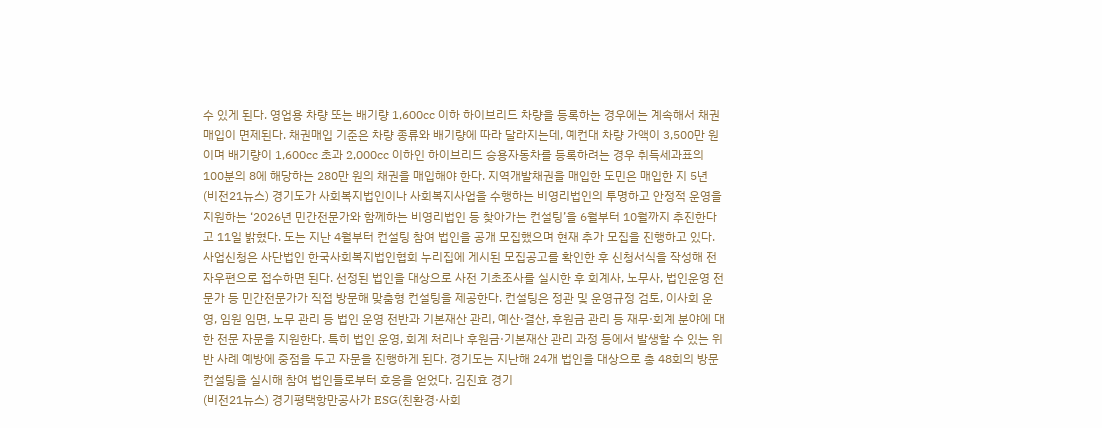수 있게 된다. 영업용 차량 또는 배기량 1,600cc 이하 하이브리드 차량을 등록하는 경우에는 계속해서 채권매입이 면제된다. 채권매입 기준은 차량 종류와 배기량에 따라 달라지는데, 예컨대 차량 가액이 3,500만 원이며 배기량이 1,600cc 초과 2,000cc 이하인 하이브리드 승용자동차를 등록하려는 경우 취득세과표의 100분의 8에 해당하는 280만 원의 채권을 매입해야 한다. 지역개발채권을 매입한 도민은 매입한 지 5년
(비전21뉴스) 경기도가 사회복지법인이나 사회복지사업을 수행하는 비영리법인의 투명하고 안정적 운영을 지원하는 ‘2026년 민간전문가와 함께하는 비영리법인 등 찾아가는 컨설팅’을 6월부터 10월까지 추진한다고 11일 밝혔다. 도는 지난 4월부터 컨설팅 참여 법인을 공개 모집했으며 현재 추가 모집을 진행하고 있다. 사업신청은 사단법인 한국사회복지법인협회 누리집에 게시된 모집공고를 확인한 후 신청서식을 작성해 전자우편으로 접수하면 된다. 선정된 법인을 대상으로 사전 기초조사를 실시한 후 회계사, 노무사, 법인운영 전문가 등 민간전문가가 직접 방문해 맞춤형 컨설팅을 제공한다. 컨설팅은 정관 및 운영규정 검토, 이사회 운영, 임원 임면, 노무 관리 등 법인 운영 전반과 기본재산 관리, 예산·결산, 후원금 관리 등 재무·회계 분야에 대한 전문 자문을 지원한다. 특히 법인 운영, 회계 처리나 후원금·기본재산 관리 과정 등에서 발생할 수 있는 위반 사례 예방에 중점을 두고 자문을 진행하게 된다. 경기도는 지난해 24개 법인을 대상으로 총 48회의 방문 컨설팅을 실시해 참여 법인들로부터 호응을 얻었다. 김진효 경기
(비전21뉴스) 경기평택항만공사가 ESG(친환경·사회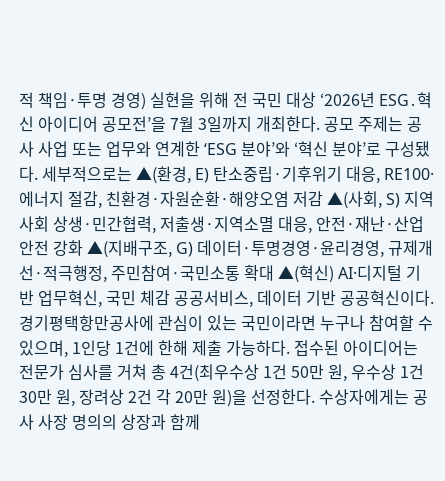적 책임·투명 경영) 실현을 위해 전 국민 대상 ‘2026년 ESG․혁신 아이디어 공모전’을 7월 3일까지 개최한다. 공모 주제는 공사 사업 또는 업무와 연계한 ‘ESG 분야’와 ‘혁신 분야’로 구성됐다. 세부적으로는 ▲(환경, E) 탄소중립·기후위기 대응, RE100·에너지 절감, 친환경·자원순환·해양오염 저감 ▲(사회, S) 지역사회 상생·민간협력, 저출생·지역소멸 대응, 안전·재난·산업안전 강화 ▲(지배구조, G) 데이터·투명경영·윤리경영, 규제개선·적극행정, 주민참여·국민소통 확대 ▲(혁신) AI·디지털 기반 업무혁신, 국민 체감 공공서비스, 데이터 기반 공공혁신이다. 경기평택항만공사에 관심이 있는 국민이라면 누구나 참여할 수 있으며, 1인당 1건에 한해 제출 가능하다. 접수된 아이디어는 전문가 심사를 거쳐 총 4건(최우수상 1건 50만 원, 우수상 1건 30만 원, 장려상 2건 각 20만 원)을 선정한다. 수상자에게는 공사 사장 명의의 상장과 함께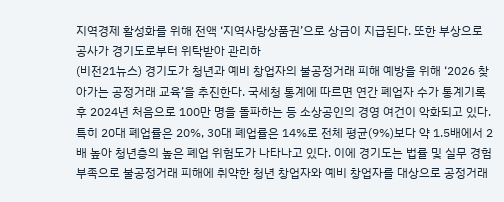지역경제 활성화를 위해 전액 ‘지역사랑상품권’으로 상금이 지급된다. 또한 부상으로 공사가 경기도로부터 위탁받아 관리하
(비전21뉴스) 경기도가 청년과 예비 창업자의 불공정거래 피해 예방을 위해 ‘2026 찾아가는 공정거래 교육’을 추진한다. 국세청 통계에 따르면 연간 폐업자 수가 통계기록 후 2024년 처음으로 100만 명을 돌파하는 등 소상공인의 경영 여건이 악화되고 있다. 특히 20대 폐업률은 20%, 30대 폐업률은 14%로 전체 평균(9%)보다 약 1.5배에서 2배 높아 청년층의 높은 폐업 위험도가 나타나고 있다. 이에 경기도는 법률 및 실무 경험 부족으로 불공정거래 피해에 취약한 청년 창업자와 예비 창업자를 대상으로 공정거래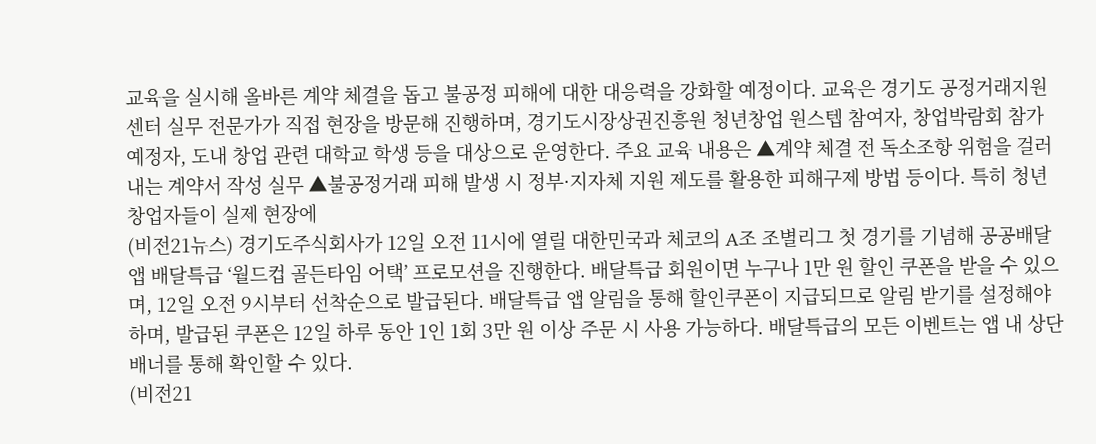교육을 실시해 올바른 계약 체결을 돕고 불공정 피해에 대한 대응력을 강화할 예정이다. 교육은 경기도 공정거래지원센터 실무 전문가가 직접 현장을 방문해 진행하며, 경기도시장상권진흥원 청년창업 원스텝 참여자, 창업박람회 참가 예정자, 도내 창업 관련 대학교 학생 등을 대상으로 운영한다. 주요 교육 내용은 ▲계약 체결 전 독소조항 위험을 걸러내는 계약서 작성 실무 ▲불공정거래 피해 발생 시 정부·지자체 지원 제도를 활용한 피해구제 방법 등이다. 특히 청년 창업자들이 실제 현장에
(비전21뉴스) 경기도주식회사가 12일 오전 11시에 열릴 대한민국과 체코의 A조 조별리그 첫 경기를 기념해 공공배달앱 배달특급 ‘월드컵 골든타임 어택’ 프로모션을 진행한다. 배달특급 회원이면 누구나 1만 원 할인 쿠폰을 받을 수 있으며, 12일 오전 9시부터 선착순으로 발급된다. 배달특급 앱 알림을 통해 할인쿠폰이 지급되므로 알림 받기를 설정해야 하며, 발급된 쿠폰은 12일 하루 동안 1인 1회 3만 원 이상 주문 시 사용 가능하다. 배달특급의 모든 이벤트는 앱 내 상단 배너를 통해 확인할 수 있다.
(비전21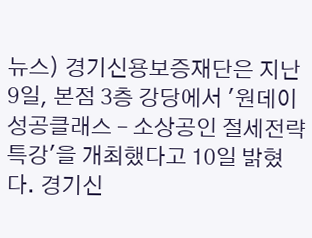뉴스) 경기신용보증재단은 지난 9일, 본점 3층 강당에서 '원데이 성공클래스 – 소상공인 절세전략 특강'을 개최했다고 10일 밝혔다. 경기신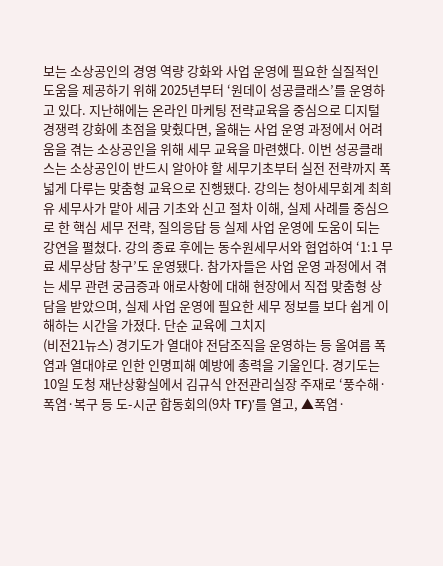보는 소상공인의 경영 역량 강화와 사업 운영에 필요한 실질적인 도움을 제공하기 위해 2025년부터 ‘원데이 성공클래스’를 운영하고 있다. 지난해에는 온라인 마케팅 전략교육을 중심으로 디지털 경쟁력 강화에 초점을 맞췄다면, 올해는 사업 운영 과정에서 어려움을 겪는 소상공인을 위해 세무 교육을 마련했다. 이번 성공클래스는 소상공인이 반드시 알아야 할 세무기초부터 실전 전략까지 폭넓게 다루는 맞춤형 교육으로 진행됐다. 강의는 청아세무회계 최희유 세무사가 맡아 세금 기초와 신고 절차 이해, 실제 사례를 중심으로 한 핵심 세무 전략, 질의응답 등 실제 사업 운영에 도움이 되는 강연을 펼쳤다. 강의 종료 후에는 동수원세무서와 협업하여 ‘1:1 무료 세무상담 창구’도 운영됐다. 참가자들은 사업 운영 과정에서 겪는 세무 관련 궁금증과 애로사항에 대해 현장에서 직접 맞춤형 상담을 받았으며, 실제 사업 운영에 필요한 세무 정보를 보다 쉽게 이해하는 시간을 가졌다. 단순 교육에 그치지
(비전21뉴스) 경기도가 열대야 전담조직을 운영하는 등 올여름 폭염과 열대야로 인한 인명피해 예방에 총력을 기울인다. 경기도는 10일 도청 재난상황실에서 김규식 안전관리실장 주재로 ‘풍수해·폭염·복구 등 도-시군 합동회의(9차 TF)’를 열고, ▲폭염·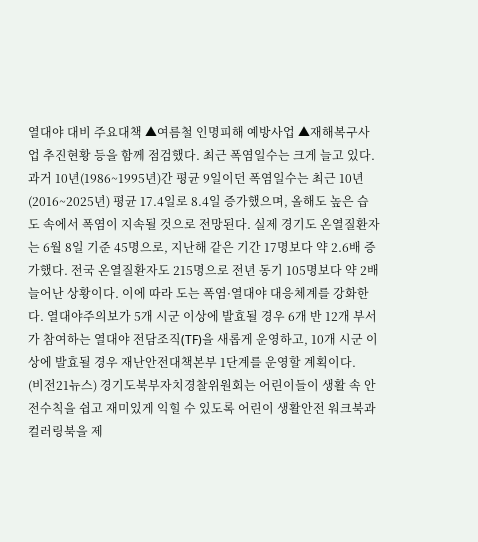열대야 대비 주요대책 ▲여름철 인명피해 예방사업 ▲재해복구사업 추진현황 등을 함께 점검했다. 최근 폭염일수는 크게 늘고 있다. 과거 10년(1986~1995년)간 평균 9일이던 폭염일수는 최근 10년(2016~2025년) 평균 17.4일로 8.4일 증가했으며, 올해도 높은 습도 속에서 폭염이 지속될 것으로 전망된다. 실제 경기도 온열질환자는 6월 8일 기준 45명으로, 지난해 같은 기간 17명보다 약 2.6배 증가했다. 전국 온열질환자도 215명으로 전년 동기 105명보다 약 2배 늘어난 상황이다. 이에 따라 도는 폭염·열대야 대응체계를 강화한다. 열대야주의보가 5개 시군 이상에 발효될 경우 6개 반 12개 부서가 참여하는 열대야 전담조직(TF)을 새롭게 운영하고, 10개 시군 이상에 발효될 경우 재난안전대책본부 1단계를 운영할 계획이다.
(비전21뉴스) 경기도북부자치경찰위원회는 어린이들이 생활 속 안전수칙을 쉽고 재미있게 익힐 수 있도록 어린이 생활안전 워크북과 컬러링북을 제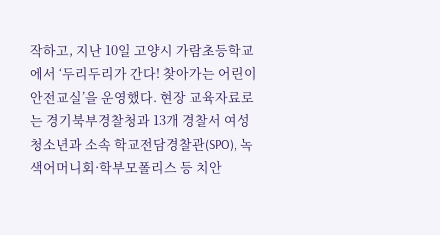작하고, 지난 10일 고양시 가람초등학교에서 ‘두리두리가 간다! 찾아가는 어린이 안전교실’을 운영했다. 현장 교육자료로는 경기북부경찰청과 13개 경찰서 여성청소년과 소속 학교전담경찰관(SPO), 녹색어머니회·학부모폴리스 등 치안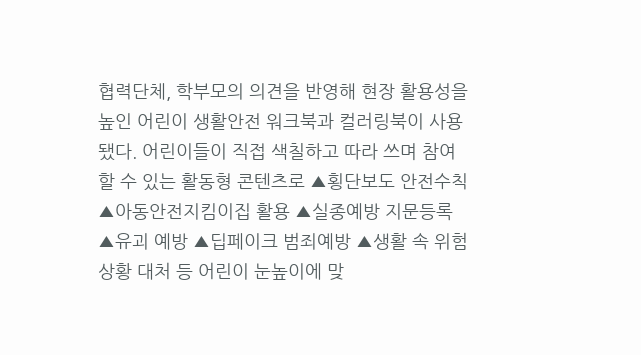협력단체, 학부모의 의견을 반영해 현장 활용성을 높인 어린이 생활안전 워크북과 컬러링북이 사용됐다. 어린이들이 직접 색칠하고 따라 쓰며 참여할 수 있는 활동형 콘텐츠로 ▲횡단보도 안전수칙 ▲아동안전지킴이집 활용 ▲실종예방 지문등록 ▲유괴 예방 ▲딥페이크 범죄예방 ▲생활 속 위험상황 대처 등 어린이 눈높이에 맞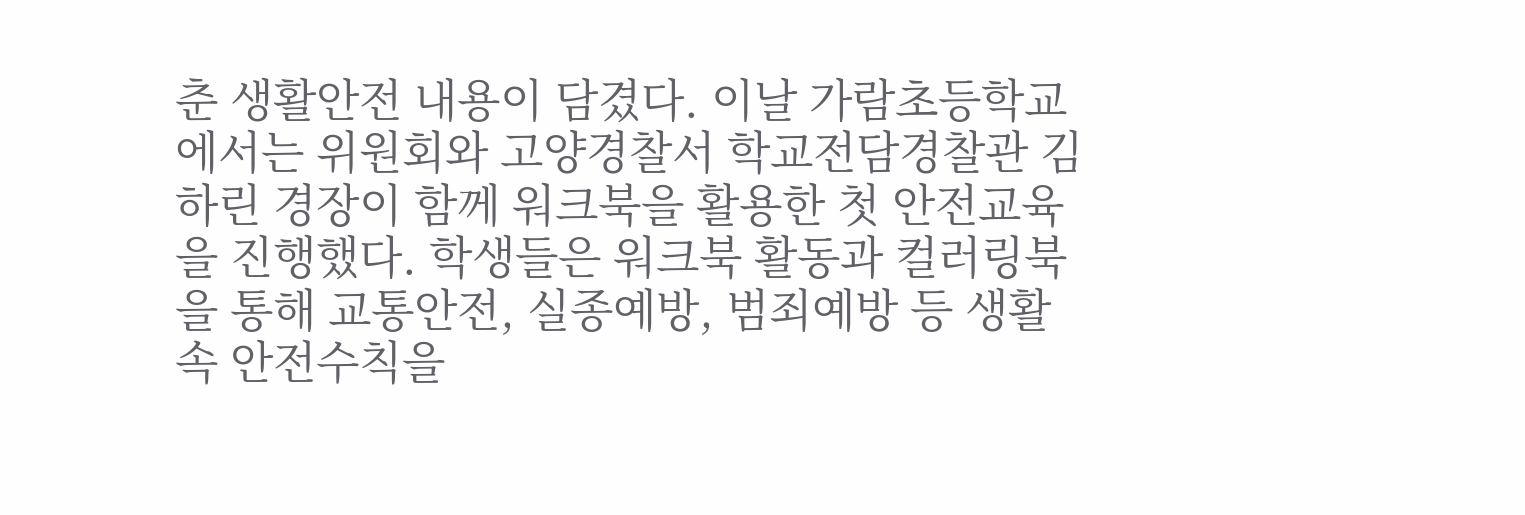춘 생활안전 내용이 담겼다. 이날 가람초등학교에서는 위원회와 고양경찰서 학교전담경찰관 김하린 경장이 함께 워크북을 활용한 첫 안전교육을 진행했다. 학생들은 워크북 활동과 컬러링북을 통해 교통안전, 실종예방, 범죄예방 등 생활 속 안전수칙을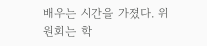배우는 시간을 가졌다. 위원회는 학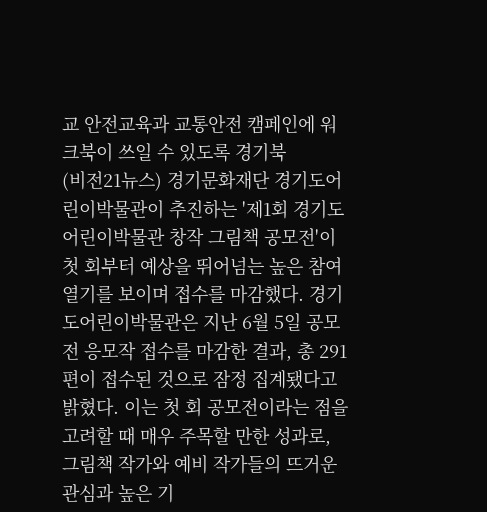교 안전교육과 교통안전 캠페인에 워크북이 쓰일 수 있도록 경기북
(비전21뉴스) 경기문화재단 경기도어린이박물관이 추진하는 '제1회 경기도어린이박물관 창작 그림책 공모전'이 첫 회부터 예상을 뛰어넘는 높은 참여 열기를 보이며 접수를 마감했다. 경기도어린이박물관은 지난 6월 5일 공모전 응모작 접수를 마감한 결과, 총 291편이 접수된 것으로 잠정 집계됐다고 밝혔다. 이는 첫 회 공모전이라는 점을 고려할 때 매우 주목할 만한 성과로, 그림책 작가와 예비 작가들의 뜨거운 관심과 높은 기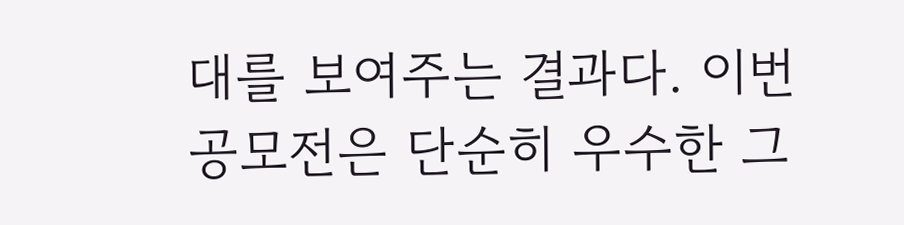대를 보여주는 결과다. 이번 공모전은 단순히 우수한 그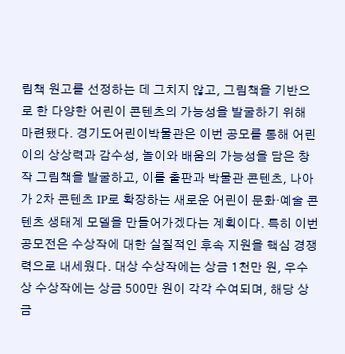림책 원고를 선정하는 데 그치지 않고, 그림책을 기반으로 한 다양한 어린이 콘텐츠의 가능성을 발굴하기 위해 마련됐다. 경기도어린이박물관은 이번 공모를 통해 어린이의 상상력과 감수성, 놀이와 배움의 가능성을 담은 창작 그림책을 발굴하고, 이를 출판과 박물관 콘텐츠, 나아가 2차 콘텐츠 IP로 확장하는 새로운 어린이 문화·예술 콘텐츠 생태계 모델을 만들어가겠다는 계획이다. 특히 이번 공모전은 수상작에 대한 실질적인 후속 지원을 핵심 경쟁력으로 내세웠다. 대상 수상작에는 상금 1천만 원, 우수상 수상작에는 상금 500만 원이 각각 수여되며, 해당 상금